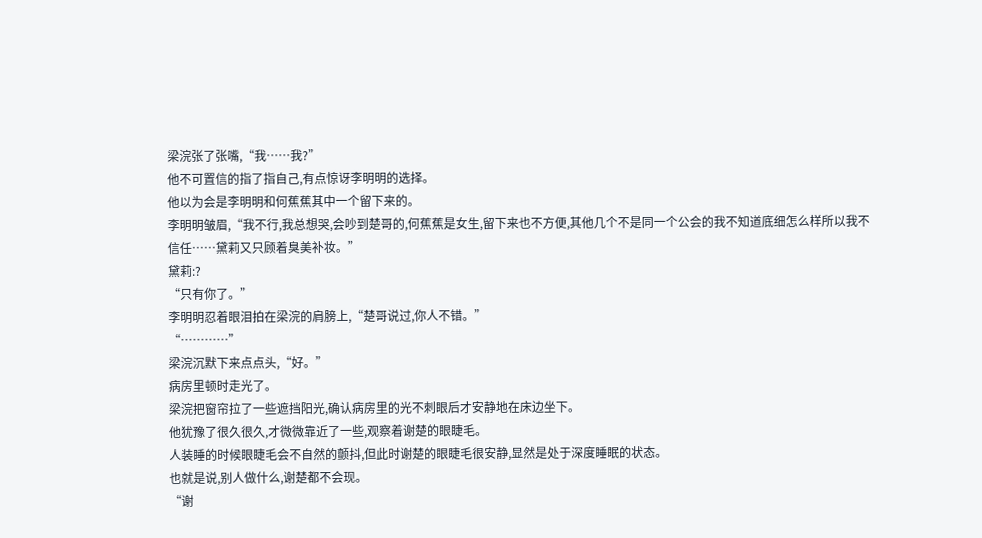梁浣张了张嘴,“我……我?”
他不可置信的指了指自己,有点惊讶李明明的选择。
他以为会是李明明和何蕉蕉其中一个留下来的。
李明明皱眉,“我不行,我总想哭,会吵到楚哥的,何蕉蕉是女生,留下来也不方便,其他几个不是同一个公会的我不知道底细怎么样所以我不信任……黛莉又只顾着臭美补妆。”
黛莉:?
“只有你了。”
李明明忍着眼泪拍在梁浣的肩膀上,“楚哥说过,你人不错。”
“…………”
梁浣沉默下来点点头,“好。”
病房里顿时走光了。
梁浣把窗帘拉了一些遮挡阳光,确认病房里的光不刺眼后才安静地在床边坐下。
他犹豫了很久很久,才微微靠近了一些,观察着谢楚的眼睫毛。
人装睡的时候眼睫毛会不自然的颤抖,但此时谢楚的眼睫毛很安静,显然是处于深度睡眠的状态。
也就是说,别人做什么,谢楚都不会现。
“谢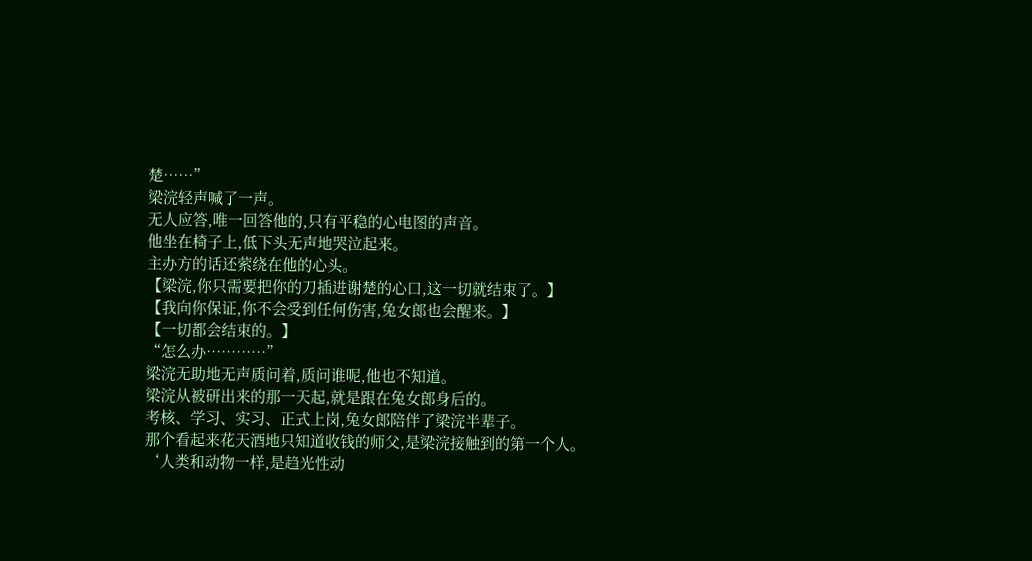楚……”
梁浣轻声喊了一声。
无人应答,唯一回答他的,只有平稳的心电图的声音。
他坐在椅子上,低下头无声地哭泣起来。
主办方的话还萦绕在他的心头。
【梁浣,你只需要把你的刀插进谢楚的心口,这一切就结束了。】
【我向你保证,你不会受到任何伤害,兔女郎也会醒来。】
【一切都会结束的。】
“怎么办…………”
梁浣无助地无声质问着,质问谁呢,他也不知道。
梁浣从被研出来的那一天起,就是跟在兔女郎身后的。
考核、学习、实习、正式上岗,兔女郎陪伴了梁浣半辈子。
那个看起来花天酒地只知道收钱的师父,是梁浣接触到的第一个人。
‘人类和动物一样,是趋光性动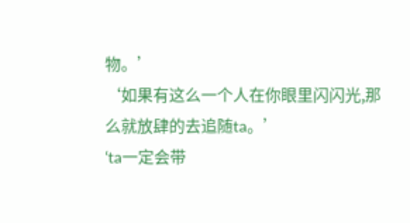物。’
‘如果有这么一个人在你眼里闪闪光,那么就放肆的去追随ta。’
‘ta一定会带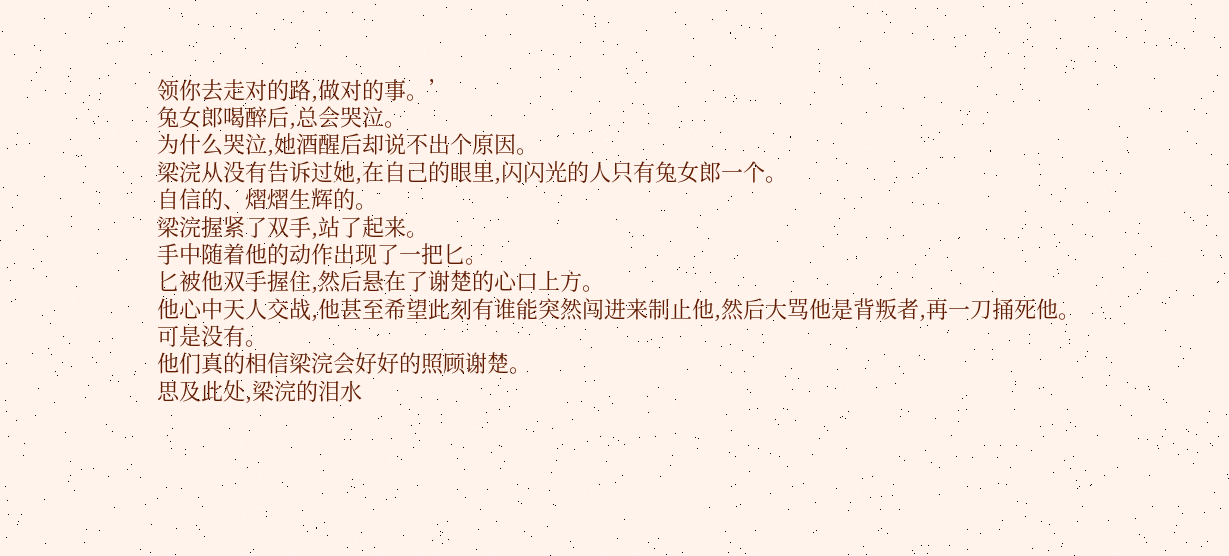领你去走对的路,做对的事。’
兔女郎喝醉后,总会哭泣。
为什么哭泣,她酒醒后却说不出个原因。
梁浣从没有告诉过她,在自己的眼里,闪闪光的人只有兔女郎一个。
自信的、熠熠生辉的。
梁浣握紧了双手,站了起来。
手中随着他的动作出现了一把匕。
匕被他双手握住,然后悬在了谢楚的心口上方。
他心中天人交战,他甚至希望此刻有谁能突然闯进来制止他,然后大骂他是背叛者,再一刀捅死他。
可是没有。
他们真的相信梁浣会好好的照顾谢楚。
思及此处,梁浣的泪水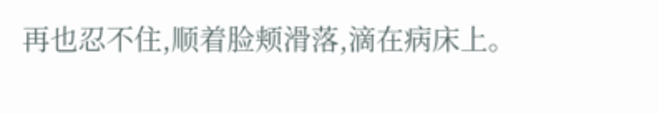再也忍不住,顺着脸颊滑落,滴在病床上。